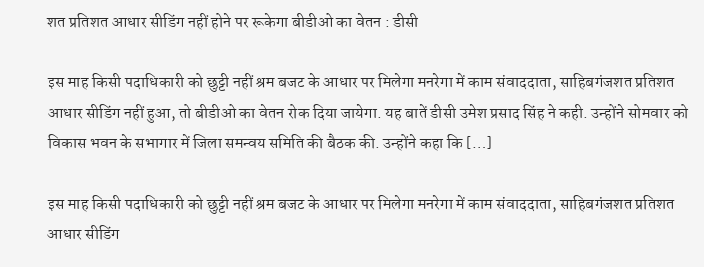शत प्रतिशत आधार सीडिंग नहीं होने पर रूकेगा बीडीओ का वेतन : डीसी

इस माह किसी पदाधिकारी को छुट्टी नहीं श्रम बजट के आधार पर मिलेगा मनरेगा में काम संवाददाता, साहिबगंजशत प्रतिशत आधार सीडिंग नहीं हुआ, तो बीडीओ का वेतन रोक दिया जायेगा. यह बातें डीसी उमेश प्रसाद सिंह ने कही. उन्होंने सोमवार को विकास भवन के सभागार में जिला समन्वय समिति की बैठक की. उन्होंने कहा कि […]

इस माह किसी पदाधिकारी को छुट्टी नहीं श्रम बजट के आधार पर मिलेगा मनरेगा में काम संवाददाता, साहिबगंजशत प्रतिशत आधार सीडिंग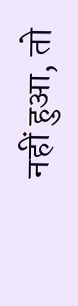नहीं हुआ, तो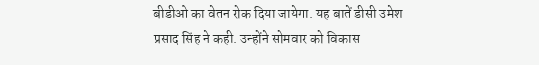बीडीओ का वेतन रोक दिया जायेगा. यह बातें डीसी उमेश प्रसाद सिंह ने कही. उन्होंने सोमवार को विकास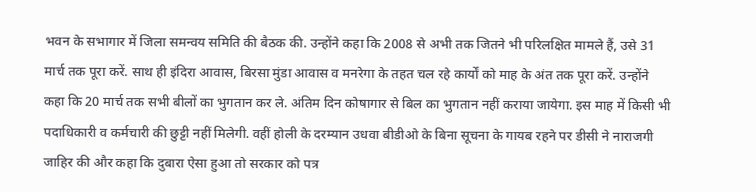भवन के सभागार में जिला समन्वय समिति की बैठक की. उन्होंने कहा कि 2008 से अभी तक जितने भी परिलक्षित मामले हैं, उसे 31 मार्च तक पूरा करें. साथ ही इंदिरा आवास, बिरसा मुंडा आवास व मनरेगा के तहत चल रहे कार्यों को माह के अंत तक पूरा करें. उन्होंने कहा कि 20 मार्च तक सभी बीलों का भुगतान कर ले. अंतिम दिन कोषागार से बिल का भुगतान नहीं कराया जायेगा. इस माह में किसी भी पदाधिकारी व कर्मचारी की छुट्टी नहीं मिलेगी. वहीं होली के दरम्यान उधवा बीडीओ के बिना सूचना के गायब रहने पर डीसी ने नाराजगी जाहिर की और कहा कि दुबारा ऐसा हुआ तो सरकार को पत्र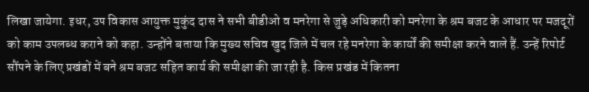लिखा जायेगा. इधर, उप विकास आयुक्त मुकुंद दास ने सभी बीडीओ व मनरेगा से जुड़े अधिकारी को मनरेगा के श्रम बजट के आधार पर मजदूरों को काम उपलब्ध कराने को कहा. उन्होंने बताया कि मुख्य सचिव खुद जिले में चल रहे मनरेगा के कार्यों की समीक्षा करने वाले हैं. उन्हें रिपोर्ट सौंपने के लिए प्रखंडों में बने श्रम बजट सहित कार्य की समीक्षा की जा रही है. किस प्रखंड में कितना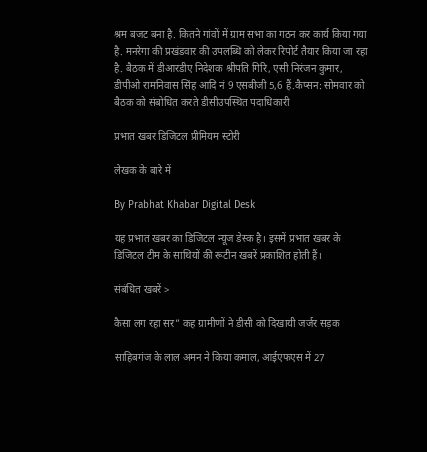श्रम बजट बना है. कितने गांवों में ग्राम सभा का गठन कर कार्य किया गया है. मनरेगा की प्रखंडवार की उपलब्धि को लेकर रिपोर्ट तैयार किया जा रहा है. बैठक में डीआरडीए निदेशक श्रीपति गिरि, एसी निरंजन कुमार, डीपीओ रामनिवास सिंह आदि नं 9 एसबीजी 5,6 हैं.कैप्सन: सोमवार को बैठक को संबोधित करते डीसीउपस्थित पदाधिकारी

प्रभात खबर डिजिटल प्रीमियम स्टोरी

लेखक के बारे में

By Prabhat Khabar Digital Desk

यह प्रभात खबर का डिजिटल न्यूज डेस्क है। इसमें प्रभात खबर के डिजिटल टीम के साथियों की रूटीन खबरें प्रकाशित होती हैं।

संबंधित खबरें >

कैसा लग रहा सर” कह ग्रामीणों ने डीसी को दिखायी जर्जर सड़क

साहिबगंज के लाल अमन ने किया कमाल, आईएफएस में 27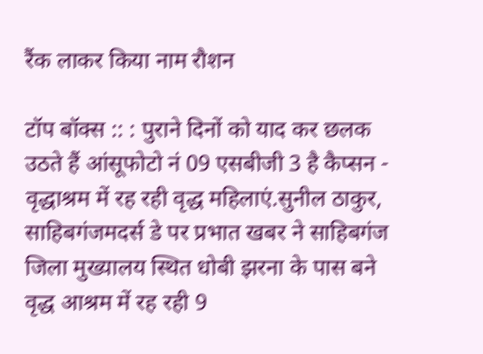रैंक लाकर किया नाम रौशन

टॉप बॉक्स :: : पुराने दिनों को याद कर छलक उठते हैं आंसूफोटो नं 09 एसबीजी 3 है कैप्सन - वृद्धाश्रम में रह रही वृद्ध महिलाएं.सुनील ठाकुर, साहिबगंजमदर्स डे पर प्रभात खबर ने साहिबगंज जिला मुख्यालय स्थित धोबी झरना के पास बने वृद्ध आश्रम में रह रही 9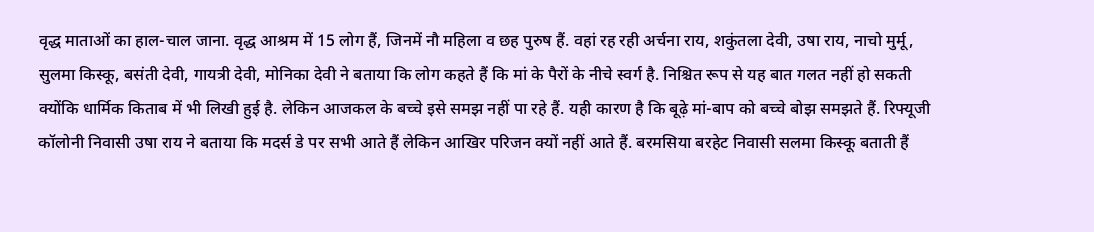वृद्ध माताओं का हाल-चाल जाना. वृद्ध आश्रम में 15 लोग हैं, जिनमें नौ महिला व छह पुरुष हैं. वहां रह रही अर्चना राय, शकुंतला देवी, उषा राय, नाचो मुर्मू, सुलमा किस्कू, बसंती देवी, गायत्री देवी, मोनिका देवी ने बताया कि लोग कहते हैं कि मां के पैरों के नीचे स्वर्ग है. निश्चित रूप से यह बात गलत नहीं हो सकती क्योंकि धार्मिक किताब में भी लिखी हुई है. लेकिन आजकल के बच्चे इसे समझ नहीं पा रहे हैं. यही कारण है कि बूढ़े मां-बाप को बच्चे बोझ समझते हैं. रिफ्यूजी कॉलोनी निवासी उषा राय ने बताया कि मदर्स डे पर सभी आते हैं लेकिन आखिर परिजन क्यों नहीं आते हैं. बरमसिया बरहेट निवासी सलमा किस्कू बताती हैं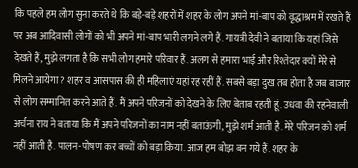कि पहले हम लोग सुना करते थे कि बड़े-बड़े शहरों में शहर के लोग अपने मां-बाप को वृद्धाश्रम में रखते हैं पर अब आदिवासी लोगों को भी अपने मां-बाप भारी लगने लगे हैं. गायत्री देवी ने बताया कि यहां जिसे देखते हैं, मुझे लगता है कि सभी लोग हमारे परिवार हैं. अलग से हमारा भाई और रिश्तेदार क्यों मेरे से मिलने आयेगा? शहर व आसपास की ही महिलाएं यहां रह रहीं हैं. सबसे बड़ा दुख तब होता है जब बाजार से लोग सम्मानित करने आते हैं. मैं अपने परिजनों को देखने के लिए बेताब रहती हूं. उधवा की रहनेवाली अर्चना राय ने बताया कि मैं अपने परिजनों का नाम नहीं बताऊंगी, मुझे शर्म आती है. मेरे परिजन को शर्म नहीं आती है. पालन-पोषण कर बच्चों को बड़ा किया. आज हम बोझ बन गये हैं. शहर के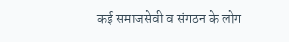कई समाजसेवी व संगठन के लोग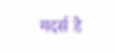मदर्स डे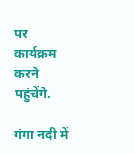पर कार्यक्रम करने पहुंचेंगे.

गंगा नदी में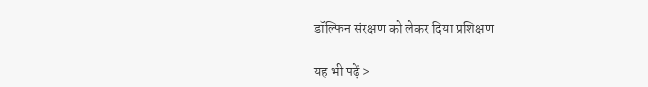डॉल्फिन संरक्षण को लेकर दिया प्रशिक्षण

यह भी पढ़ें >